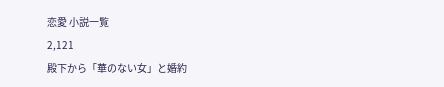恋愛 小説一覧
2,121
殿下から「華のない女」と婚約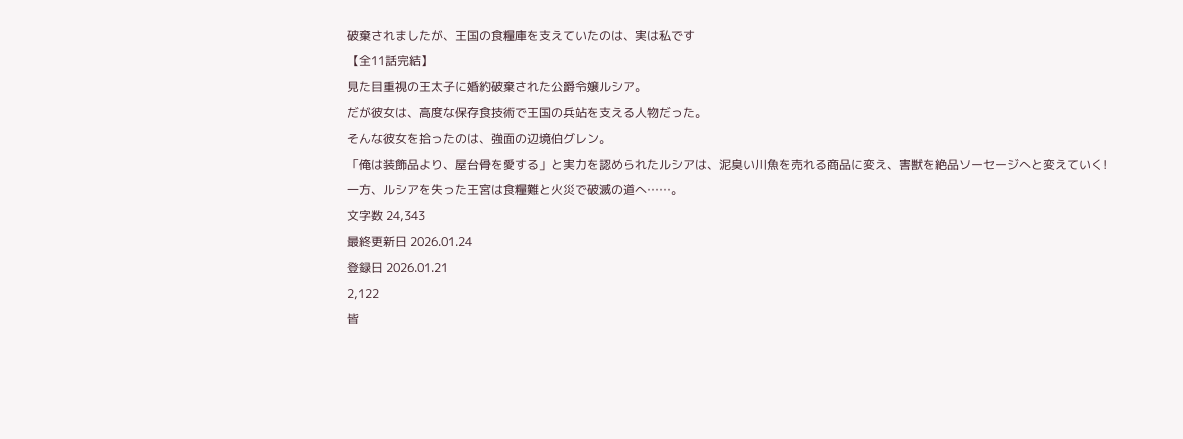破棄されましたが、王国の食糧庫を支えていたのは、実は私です
【全11話完結】
見た目重視の王太子に婚約破棄された公爵令嬢ルシア。
だが彼女は、高度な保存食技術で王国の兵站を支える人物だった。
そんな彼女を拾ったのは、強面の辺境伯グレン。
「俺は装飾品より、屋台骨を愛する」と実力を認められたルシアは、泥臭い川魚を売れる商品に変え、害獣を絶品ソーセージへと変えていく!
一方、ルシアを失った王宮は食糧難と火災で破滅の道へ……。
文字数 24,343
最終更新日 2026.01.24
登録日 2026.01.21
2,122
皆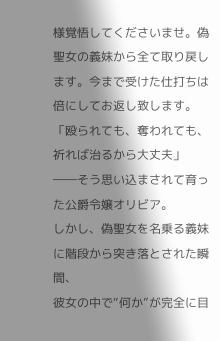様覚悟してくださいませ。偽聖女の義妹から全て取り戻します。今まで受けた仕打ちは倍にしてお返し致します。
「殴られても、奪われても、祈れば治るから大丈夫」
――そう思い込まされて育った公爵令嬢オリビア。
しかし、偽聖女を名乗る義妹に階段から突き落とされた瞬間、
彼女の中で“何か”が完全に目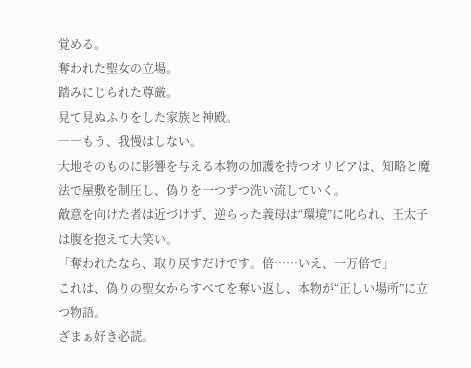覚める。
奪われた聖女の立場。
踏みにじられた尊厳。
見て見ぬふりをした家族と神殿。
――もう、我慢はしない。
大地そのものに影響を与える本物の加護を持つオリビアは、知略と魔法で屋敷を制圧し、偽りを一つずつ洗い流していく。
敵意を向けた者は近づけず、逆らった義母は“環境”に叱られ、王太子は腹を抱えて大笑い。
「奪われたなら、取り戻すだけです。倍……いえ、一万倍で」
これは、偽りの聖女からすべてを奪い返し、本物が“正しい場所”に立つ物語。
ざまぁ好き必読。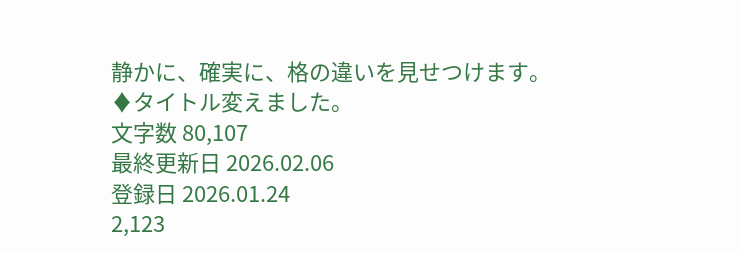静かに、確実に、格の違いを見せつけます。
♦タイトル変えました。
文字数 80,107
最終更新日 2026.02.06
登録日 2026.01.24
2,123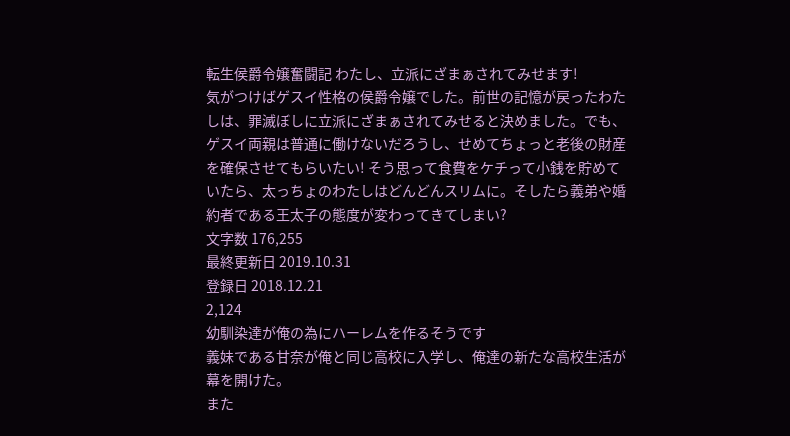転生侯爵令嬢奮闘記 わたし、立派にざまぁされてみせます!
気がつけばゲスイ性格の侯爵令嬢でした。前世の記憶が戻ったわたしは、罪滅ぼしに立派にざまぁされてみせると決めました。でも、ゲスイ両親は普通に働けないだろうし、せめてちょっと老後の財産を確保させてもらいたい! そう思って食費をケチって小銭を貯めていたら、太っちょのわたしはどんどんスリムに。そしたら義弟や婚約者である王太子の態度が変わってきてしまい?
文字数 176,255
最終更新日 2019.10.31
登録日 2018.12.21
2,124
幼馴染達が俺の為にハーレムを作るそうです
義妹である甘奈が俺と同じ高校に入学し、俺達の新たな高校生活が幕を開けた。
また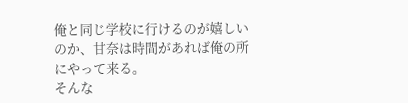俺と同じ学校に行けるのが嬉しいのか、甘奈は時間があれば俺の所にやって来る。
そんな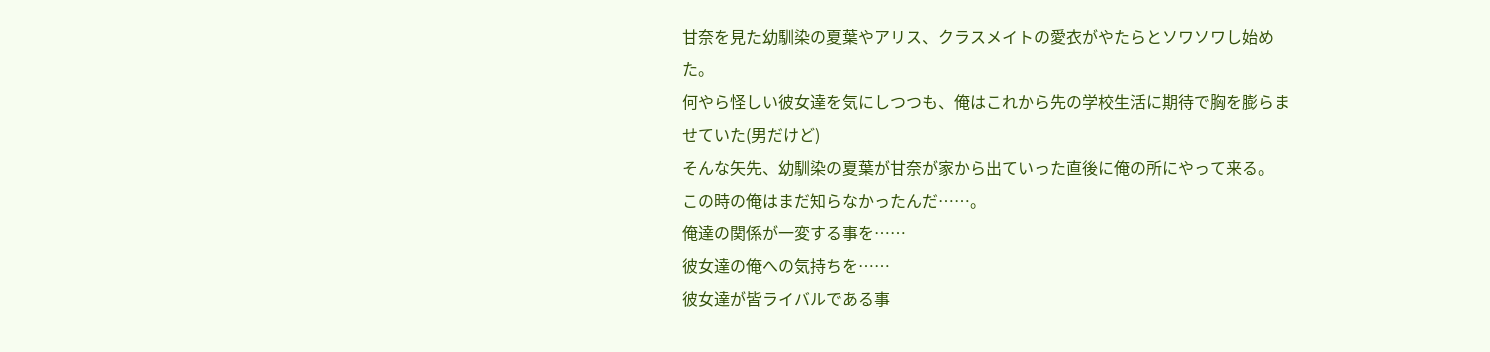甘奈を見た幼馴染の夏葉やアリス、クラスメイトの愛衣がやたらとソワソワし始めた。
何やら怪しい彼女達を気にしつつも、俺はこれから先の学校生活に期待で胸を膨らませていた(男だけど)
そんな矢先、幼馴染の夏葉が甘奈が家から出ていった直後に俺の所にやって来る。
この時の俺はまだ知らなかったんだ……。
俺達の関係が一変する事を……
彼女達の俺への気持ちを……
彼女達が皆ライバルである事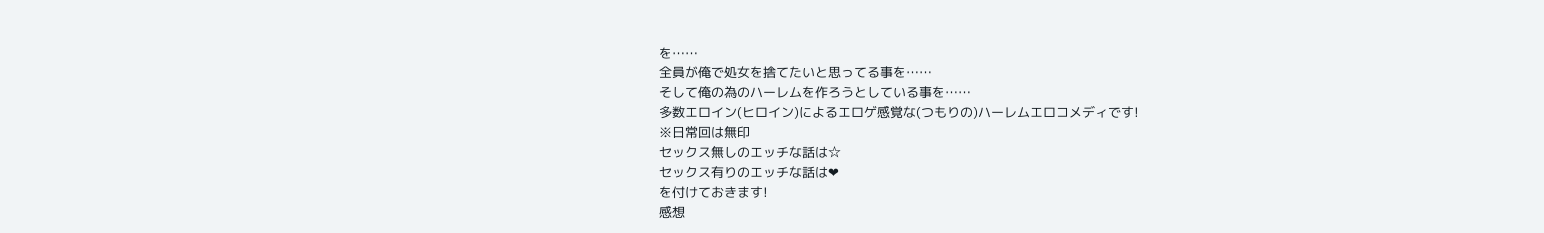を……
全員が俺で処女を捨てたいと思ってる事を……
そして俺の為のハーレムを作ろうとしている事を……
多数エロイン(ヒロイン)によるエロゲ感覚な(つもりの)ハーレムエロコメディです!
※日常回は無印
セックス無しのエッチな話は☆
セックス有りのエッチな話は❤
を付けておきます!
感想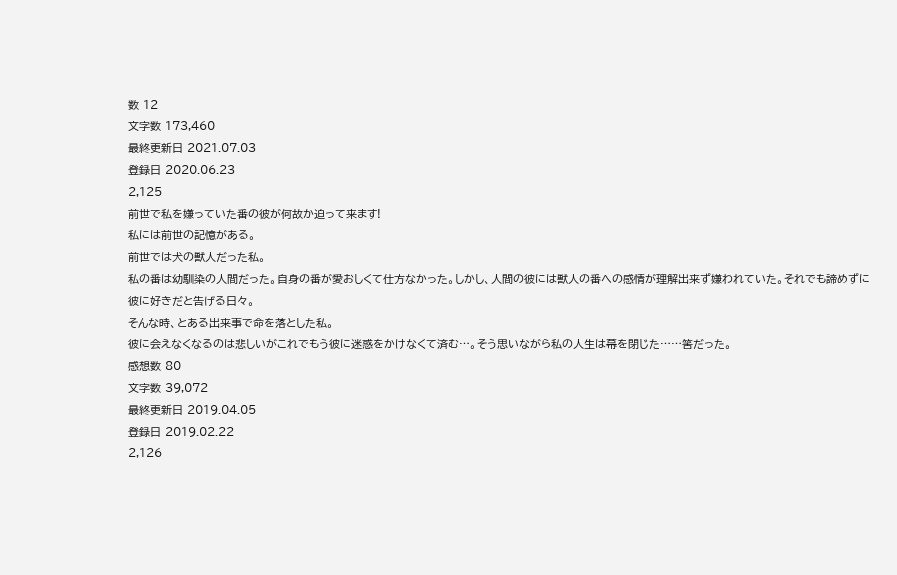数 12
文字数 173,460
最終更新日 2021.07.03
登録日 2020.06.23
2,125
前世で私を嫌っていた番の彼が何故か迫って来ます!
私には前世の記憶がある。
前世では犬の獣人だった私。
私の番は幼馴染の人間だった。自身の番が愛おしくて仕方なかった。しかし、人間の彼には獣人の番への感情が理解出来ず嫌われていた。それでも諦めずに彼に好きだと告げる日々。
そんな時、とある出来事で命を落とした私。
彼に会えなくなるのは悲しいがこれでもう彼に迷惑をかけなくて済む…。そう思いながら私の人生は幕を閉じた……筈だった。
感想数 80
文字数 39,072
最終更新日 2019.04.05
登録日 2019.02.22
2,126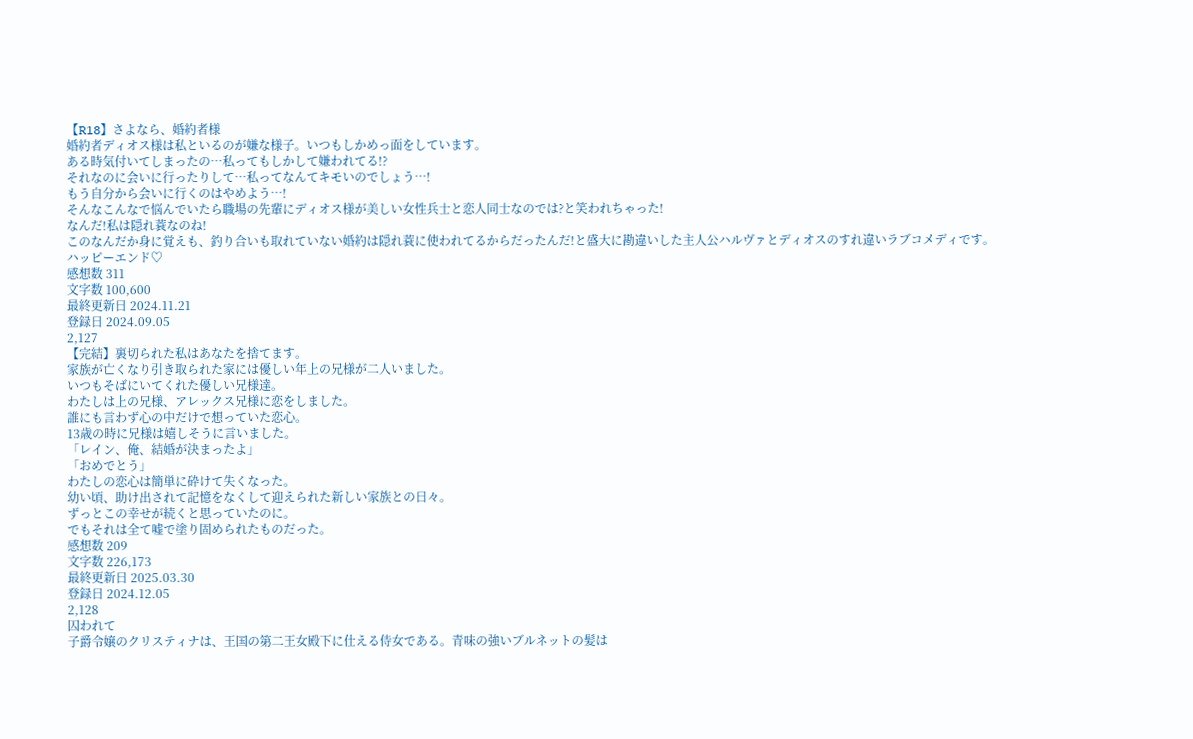【R18】さよなら、婚約者様
婚約者ディオス様は私といるのが嫌な様子。いつもしかめっ面をしています。
ある時気付いてしまったの…私ってもしかして嫌われてる!?
それなのに会いに行ったりして…私ってなんてキモいのでしょう…!
もう自分から会いに行くのはやめよう…!
そんなこんなで悩んでいたら職場の先輩にディオス様が美しい女性兵士と恋人同士なのでは?と笑われちゃった!
なんだ!私は隠れ蓑なのね!
このなんだか身に覚えも、釣り合いも取れていない婚約は隠れ蓑に使われてるからだったんだ!と盛大に勘違いした主人公ハルヴァとディオスのすれ違いラブコメディです。
ハッピーエンド♡
感想数 311
文字数 100,600
最終更新日 2024.11.21
登録日 2024.09.05
2,127
【完結】裏切られた私はあなたを捨てます。
家族が亡くなり引き取られた家には優しい年上の兄様が二人いました。
いつもそばにいてくれた優しい兄様達。
わたしは上の兄様、アレックス兄様に恋をしました。
誰にも言わず心の中だけで想っていた恋心。
13歳の時に兄様は嬉しそうに言いました。
「レイン、俺、結婚が決まったよ」
「おめでとう」
わたしの恋心は簡単に砕けて失くなった。
幼い頃、助け出されて記憶をなくして迎えられた新しい家族との日々。
ずっとこの幸せが続くと思っていたのに。
でもそれは全て嘘で塗り固められたものだった。
感想数 209
文字数 226,173
最終更新日 2025.03.30
登録日 2024.12.05
2,128
囚われて
子爵令嬢のクリスティナは、王国の第二王女殿下に仕える侍女である。青味の強いブルネットの髪は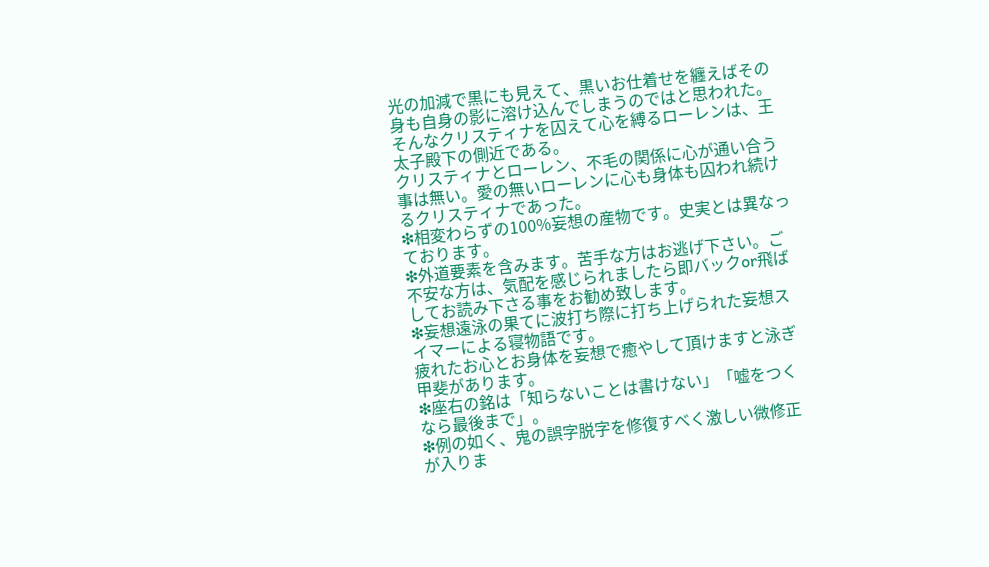光の加減で黒にも見えて、黒いお仕着せを纏えばその身も自身の影に溶け込んでしまうのではと思われた。
そんなクリスティナを囚えて心を縛るローレンは、王太子殿下の側近である。
クリスティナとローレン、不毛の関係に心が通い合う事は無い。愛の無いローレンに心も身体も囚われ続けるクリスティナであった。
❇相変わらずの100%妄想の産物です。史実とは異なっております。
❇外道要素を含みます。苦手な方はお逃げ下さい。ご不安な方は、気配を感じられましたら即バックor飛ばしてお読み下さる事をお勧め致します。
❇妄想遠泳の果てに波打ち際に打ち上げられた妄想スイマーによる寝物語です。
疲れたお心とお身体を妄想で癒やして頂けますと泳ぎ甲斐があります。
❇座右の銘は「知らないことは書けない」「嘘をつくなら最後まで」。
❇例の如く、鬼の誤字脱字を修復すべく激しい微修正が入りま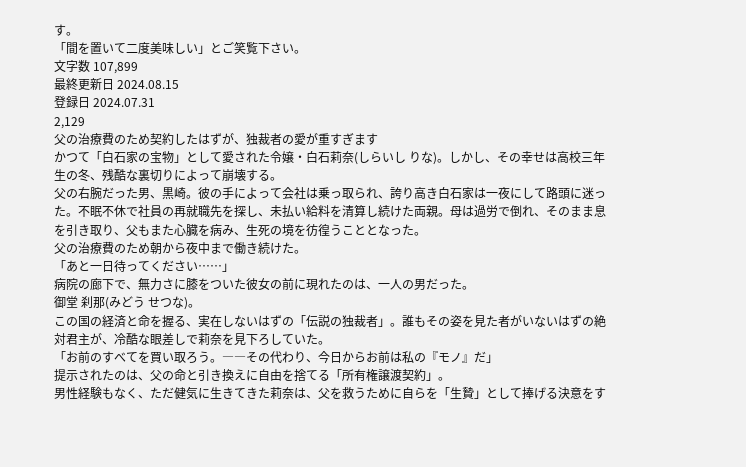す。
「間を置いて二度美味しい」とご笑覧下さい。
文字数 107,899
最終更新日 2024.08.15
登録日 2024.07.31
2,129
父の治療費のため契約したはずが、独裁者の愛が重すぎます
かつて「白石家の宝物」として愛された令嬢・白石莉奈(しらいし りな)。しかし、その幸せは高校三年生の冬、残酷な裏切りによって崩壊する。
父の右腕だった男、黒崎。彼の手によって会社は乗っ取られ、誇り高き白石家は一夜にして路頭に迷った。不眠不休で社員の再就職先を探し、未払い給料を清算し続けた両親。母は過労で倒れ、そのまま息を引き取り、父もまた心臓を病み、生死の境を彷徨うこととなった。
父の治療費のため朝から夜中まで働き続けた。
「あと一日待ってください……」
病院の廊下で、無力さに膝をついた彼女の前に現れたのは、一人の男だった。
御堂 刹那(みどう せつな)。
この国の経済と命を握る、実在しないはずの「伝説の独裁者」。誰もその姿を見た者がいないはずの絶対君主が、冷酷な眼差しで莉奈を見下ろしていた。
「お前のすべてを買い取ろう。――その代わり、今日からお前は私の『モノ』だ」
提示されたのは、父の命と引き換えに自由を捨てる「所有権譲渡契約」。
男性経験もなく、ただ健気に生きてきた莉奈は、父を救うために自らを「生贄」として捧げる決意をす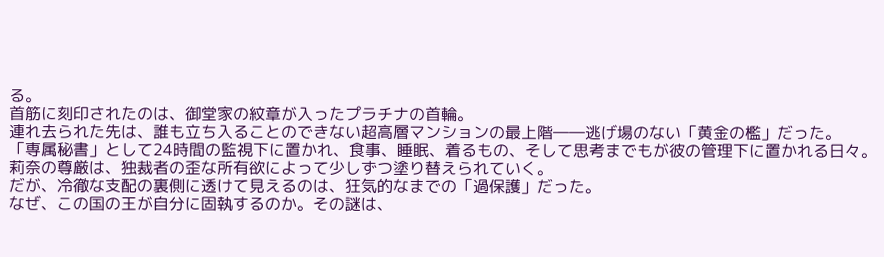る。
首筋に刻印されたのは、御堂家の紋章が入ったプラチナの首輪。
連れ去られた先は、誰も立ち入ることのできない超高層マンションの最上階――逃げ場のない「黄金の檻」だった。
「専属秘書」として24時間の監視下に置かれ、食事、睡眠、着るもの、そして思考までもが彼の管理下に置かれる日々。莉奈の尊厳は、独裁者の歪な所有欲によって少しずつ塗り替えられていく。
だが、冷徹な支配の裏側に透けて見えるのは、狂気的なまでの「過保護」だった。
なぜ、この国の王が自分に固執するのか。その謎は、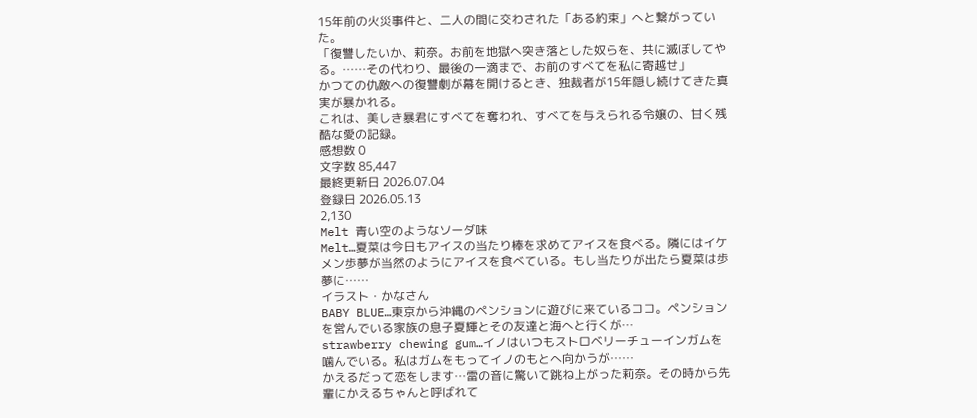15年前の火災事件と、二人の間に交わされた「ある約束」へと繋がっていた。
「復讐したいか、莉奈。お前を地獄へ突き落とした奴らを、共に滅ぼしてやる。……その代わり、最後の一滴まで、お前のすべてを私に寄越せ」
かつての仇敵への復讐劇が幕を開けるとき、独裁者が15年隠し続けてきた真実が暴かれる。
これは、美しき暴君にすべてを奪われ、すべてを与えられる令嬢の、甘く残酷な愛の記録。
感想数 0
文字数 85,447
最終更新日 2026.07.04
登録日 2026.05.13
2,130
Melt 青い空のようなソーダ味
Melt…夏菜は今日もアイスの当たり棒を求めてアイスを食べる。隣にはイケメン歩夢が当然のようにアイスを食べている。もし当たりが出たら夏菜は歩夢に……
イラスト・かなさん
BABY BLUE…東京から沖縄のペンションに遊びに来ているココ。ペンションを営んでいる家族の息子夏輝とその友達と海へと行くが…
strawberry chewing gum…イノはいつもストロベリーチューインガムを噛んでいる。私はガムをもってイノのもとへ向かうが……
かえるだって恋をします…雷の音に驚いて跳ね上がった莉奈。その時から先輩にかえるちゃんと呼ばれて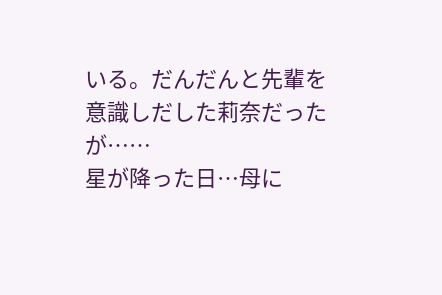いる。だんだんと先輩を意識しだした莉奈だったが……
星が降った日…母に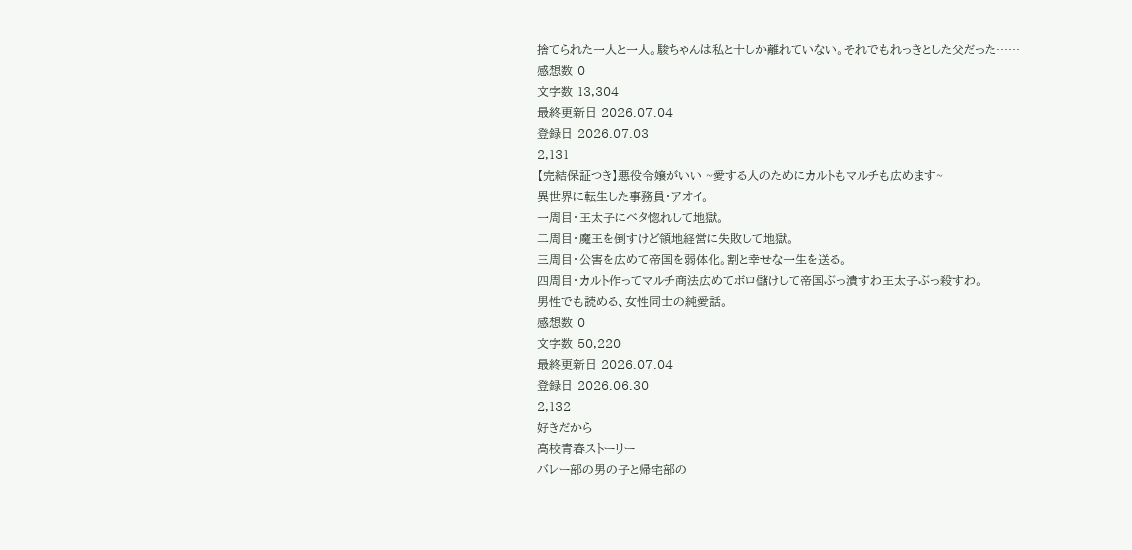捨てられた一人と一人。駿ちゃんは私と十しか離れていない。それでもれっきとした父だった……
感想数 0
文字数 13,304
最終更新日 2026.07.04
登録日 2026.07.03
2,131
【完結保証つき】悪役令嬢がいい ~愛する人のためにカルトもマルチも広めます~
異世界に転生した事務員・アオイ。
一周目・王太子にベタ惚れして地獄。
二周目・魔王を倒すけど領地経営に失敗して地獄。
三周目・公害を広めて帝国を弱体化。割と幸せな一生を送る。
四周目・カルト作ってマルチ商法広めてボロ儲けして帝国ぶっ潰すわ王太子ぶっ殺すわ。
男性でも読める、女性同士の純愛話。
感想数 0
文字数 50,220
最終更新日 2026.07.04
登録日 2026.06.30
2,132
好きだから
高校青春ストーリー
バレー部の男の子と帰宅部の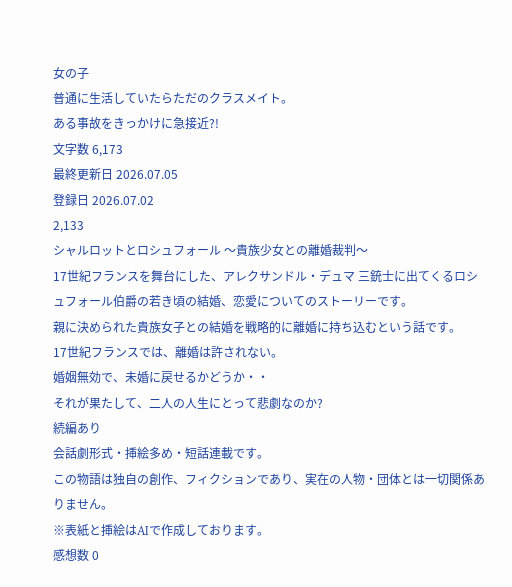女の子
普通に生活していたらただのクラスメイト。
ある事故をきっかけに急接近?!
文字数 6,173
最終更新日 2026.07.05
登録日 2026.07.02
2,133
シャルロットとロシュフォール 〜貴族少女との離婚裁判〜
17世紀フランスを舞台にした、アレクサンドル・デュマ 三銃士に出てくるロシュフォール伯爵の若き頃の結婚、恋愛についてのストーリーです。
親に決められた貴族女子との結婚を戦略的に離婚に持ち込むという話です。
17世紀フランスでは、離婚は許されない。
婚姻無効で、未婚に戻せるかどうか・・
それが果たして、二人の人生にとって悲劇なのか?
続編あり
会話劇形式・挿絵多め・短話連載です。
この物語は独自の創作、フィクションであり、実在の人物・団体とは一切関係ありません。
※表紙と挿絵はAIで作成しております。
感想数 0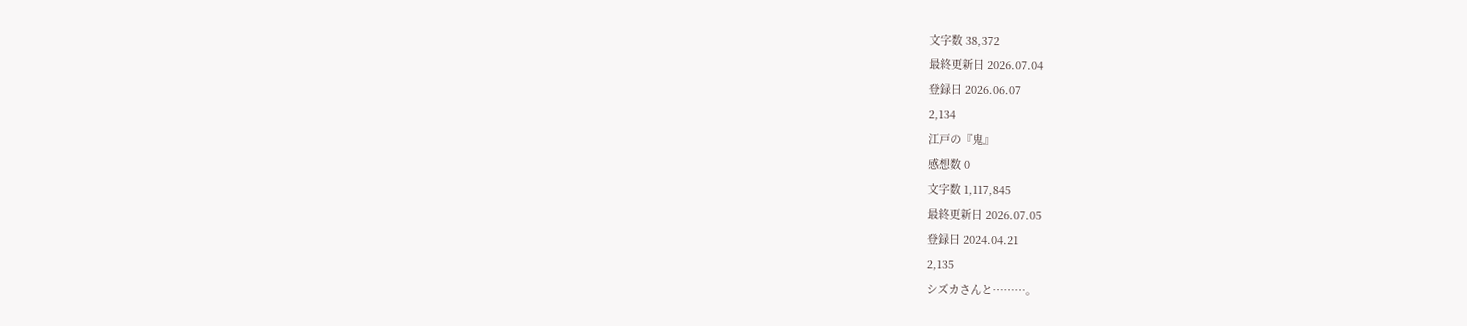文字数 38,372
最終更新日 2026.07.04
登録日 2026.06.07
2,134
江戸の『鬼』
感想数 0
文字数 1,117,845
最終更新日 2026.07.05
登録日 2024.04.21
2,135
シズカさんと………。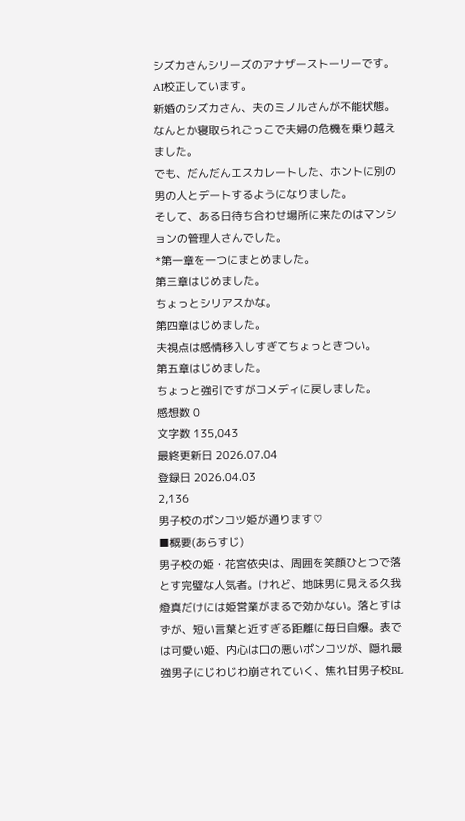シズカさんシリーズのアナザーストーリーです。
AI校正しています。
新婚のシズカさん、夫のミノルさんが不能状態。
なんとか寝取られごっこで夫婦の危機を乗り越えました。
でも、だんだんエスカレートした、ホントに別の男の人とデートするようになりました。
そして、ある日待ち合わせ場所に来たのはマンションの管理人さんでした。
*第一章を一つにまとめました。
第三章はじめました。
ちょっとシリアスかな。
第四章はじめました。
夫視点は感情移入しすぎてちょっときつい。
第五章はじめました。
ちょっと強引ですがコメディに戻しました。
感想数 0
文字数 135,043
最終更新日 2026.07.04
登録日 2026.04.03
2,136
男子校のポンコツ姫が通ります♡
■概要(あらすじ)
男子校の姫・花宮依央は、周囲を笑顔ひとつで落とす完璧な人気者。けれど、地味男に見える久我燈真だけには姫営業がまるで効かない。落とすはずが、短い言葉と近すぎる距離に毎日自爆。表では可愛い姫、内心は口の悪いポンコツが、隠れ最強男子にじわじわ崩されていく、焦れ甘男子校BL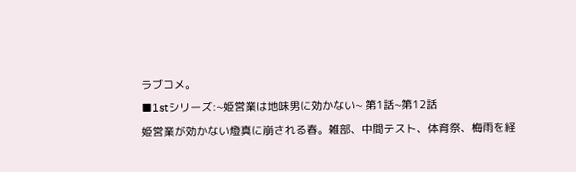ラブコメ。
■1stシリーズ:~姫営業は地味男に効かない~ 第1話~第12話
姫営業が効かない燈真に崩される春。雑部、中間テスト、体育祭、梅雨を経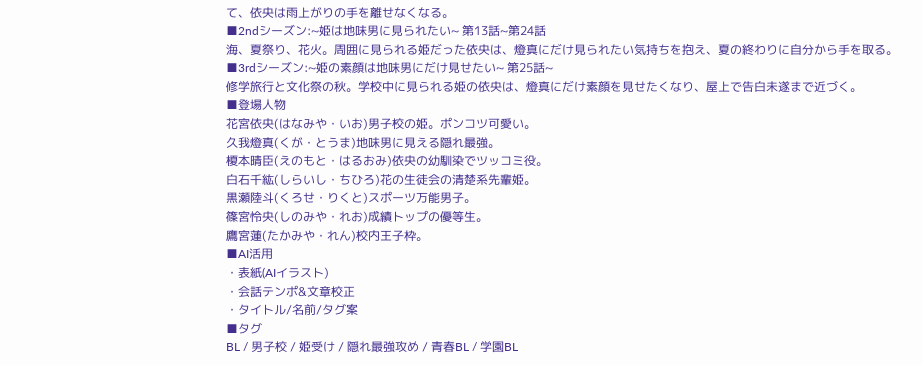て、依央は雨上がりの手を離せなくなる。
■2ndシーズン:~姫は地味男に見られたい~ 第13話~第24話
海、夏祭り、花火。周囲に見られる姫だった依央は、燈真にだけ見られたい気持ちを抱え、夏の終わりに自分から手を取る。
■3rdシーズン:~姫の素顔は地味男にだけ見せたい~ 第25話~
修学旅行と文化祭の秋。学校中に見られる姫の依央は、燈真にだけ素顔を見せたくなり、屋上で告白未遂まで近づく。
■登場人物
花宮依央(はなみや・いお)男子校の姫。ポンコツ可愛い。
久我燈真(くが・とうま)地味男に見える隠れ最強。
榎本晴臣(えのもと・はるおみ)依央の幼馴染でツッコミ役。
白石千紘(しらいし・ちひろ)花の生徒会の清楚系先輩姫。
黒瀬陸斗(くろせ・りくと)スポーツ万能男子。
篠宮怜央(しのみや・れお)成績トップの優等生。
鷹宮蓮(たかみや・れん)校内王子枠。
■AI活用
・表紙(AIイラスト)
・会話テンポ&文章校正
・タイトル/名前/タグ案
■タグ
BL / 男子校 / 姫受け / 隠れ最強攻め / 青春BL / 学園BL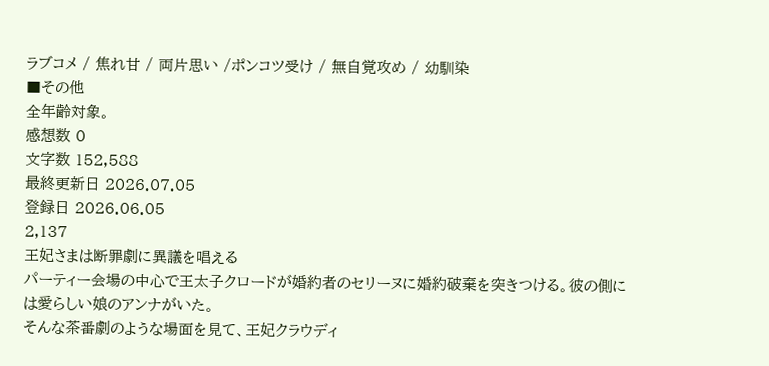ラブコメ / 焦れ甘 / 両片思い /ポンコツ受け / 無自覚攻め / 幼馴染
■その他
全年齢対象。
感想数 0
文字数 152,588
最終更新日 2026.07.05
登録日 2026.06.05
2,137
王妃さまは断罪劇に異議を唱える
パーティー会場の中心で王太子クロードが婚約者のセリーヌに婚約破棄を突きつける。彼の側には愛らしい娘のアンナがいた。
そんな茶番劇のような場面を見て、王妃クラウディ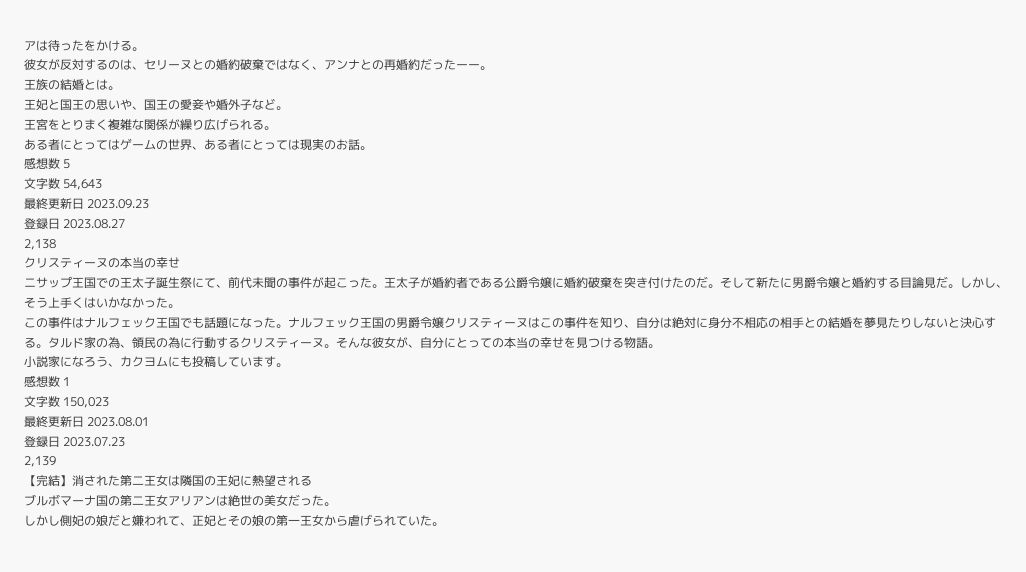アは待ったをかける。
彼女が反対するのは、セリーヌとの婚約破棄ではなく、アンナとの再婚約だったーー。
王族の結婚とは。
王妃と国王の思いや、国王の愛妾や婚外子など。
王宮をとりまく複雑な関係が繰り広げられる。
ある者にとってはゲームの世界、ある者にとっては現実のお話。
感想数 5
文字数 54,643
最終更新日 2023.09.23
登録日 2023.08.27
2,138
クリスティーヌの本当の幸せ
ニサップ王国での王太子誕生祭にて、前代未聞の事件が起こった。王太子が婚約者である公爵令嬢に婚約破棄を突き付けたのだ。そして新たに男爵令嬢と婚約する目論見だ。しかし、そう上手くはいかなかった。
この事件はナルフェック王国でも話題になった。ナルフェック王国の男爵令嬢クリスティーヌはこの事件を知り、自分は絶対に身分不相応の相手との結婚を夢見たりしないと決心する。タルド家の為、領民の為に行動するクリスティーヌ。そんな彼女が、自分にとっての本当の幸せを見つける物語。
小説家になろう、カクヨムにも投稿しています。
感想数 1
文字数 150,023
最終更新日 2023.08.01
登録日 2023.07.23
2,139
【完結】消された第二王女は隣国の王妃に熱望される
ブルボマーナ国の第二王女アリアンは絶世の美女だった。
しかし側妃の娘だと嫌われて、正妃とその娘の第一王女から虐げられていた。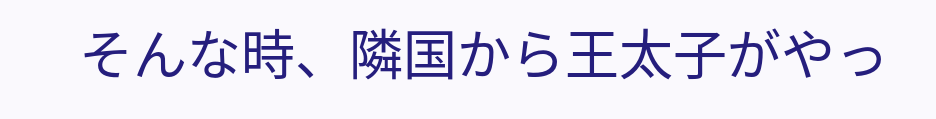そんな時、隣国から王太子がやっ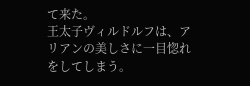て来た。
王太子ヴィルドルフは、アリアンの美しさに一目惚れをしてしまう。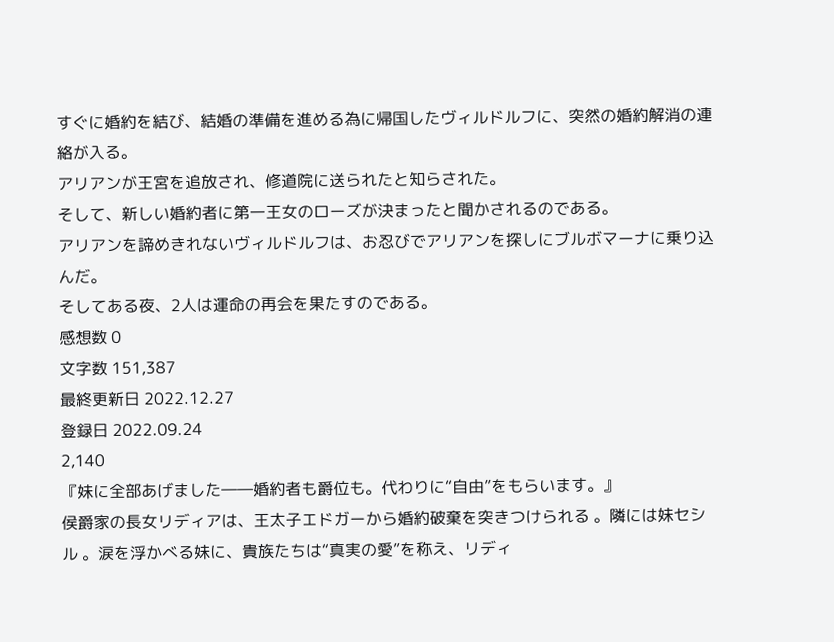すぐに婚約を結び、結婚の準備を進める為に帰国したヴィルドルフに、突然の婚約解消の連絡が入る。
アリアンが王宮を追放され、修道院に送られたと知らされた。
そして、新しい婚約者に第一王女のローズが決まったと聞かされるのである。
アリアンを諦めきれないヴィルドルフは、お忍びでアリアンを探しにブルボマーナに乗り込んだ。
そしてある夜、2人は運命の再会を果たすのである。
感想数 0
文字数 151,387
最終更新日 2022.12.27
登録日 2022.09.24
2,140
『妹に全部あげました――婚約者も爵位も。代わりに“自由”をもらいます。』
侯爵家の長女リディアは、王太子エドガーから婚約破棄を突きつけられる 。隣には妹セシル 。涙を浮かべる妹に、貴族たちは“真実の愛”を称え、リディ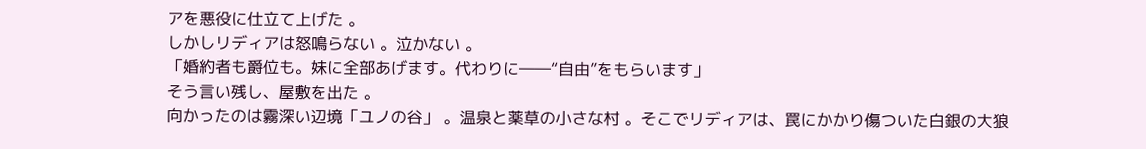アを悪役に仕立て上げた 。
しかしリディアは怒鳴らない 。泣かない 。
「婚約者も爵位も。妹に全部あげます。代わりに――“自由”をもらいます」
そう言い残し、屋敷を出た 。
向かったのは霧深い辺境「ユノの谷」 。温泉と薬草の小さな村 。そこでリディアは、罠にかかり傷ついた白銀の大狼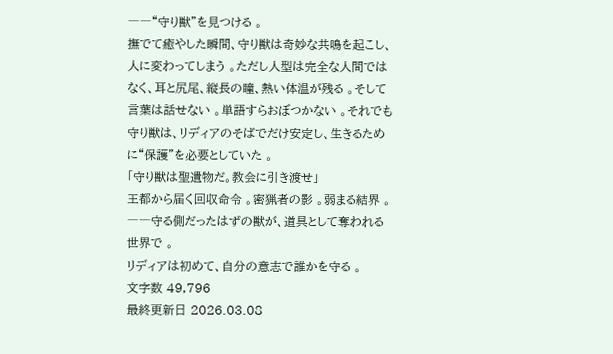――“守り獣”を見つける 。
撫でて癒やした瞬間、守り獣は奇妙な共鳴を起こし、人に変わってしまう 。ただし人型は完全な人間ではなく、耳と尻尾、縦長の瞳、熱い体温が残る 。そして言葉は話せない 。単語すらおぼつかない 。それでも守り獣は、リディアのそばでだけ安定し、生きるために“保護”を必要としていた 。
「守り獣は聖遺物だ。教会に引き渡せ」
王都から届く回収命令 。密猟者の影 。弱まる結界 。
――守る側だったはずの獣が、道具として奪われる世界で 。
リディアは初めて、自分の意志で誰かを守る 。
文字数 49,796
最終更新日 2026.03.08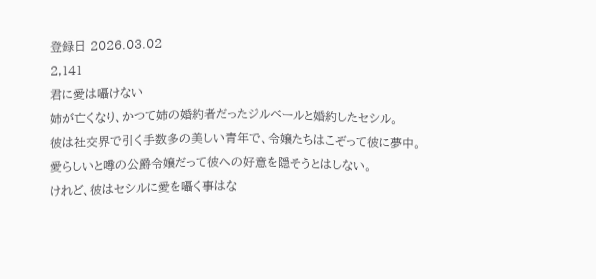登録日 2026.03.02
2,141
君に愛は囁けない
姉が亡くなり、かつて姉の婚約者だったジルベールと婚約したセシル。
彼は社交界で引く手数多の美しい青年で、令嬢たちはこぞって彼に夢中。
愛らしいと噂の公爵令嬢だって彼への好意を隠そうとはしない。
けれど、彼はセシルに愛を囁く事はな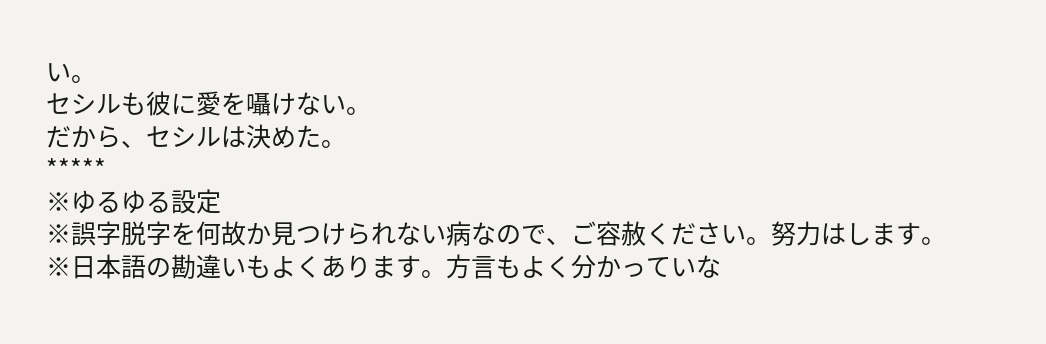い。
セシルも彼に愛を囁けない。
だから、セシルは決めた。
*****
※ゆるゆる設定
※誤字脱字を何故か見つけられない病なので、ご容赦ください。努力はします。
※日本語の勘違いもよくあります。方言もよく分かっていな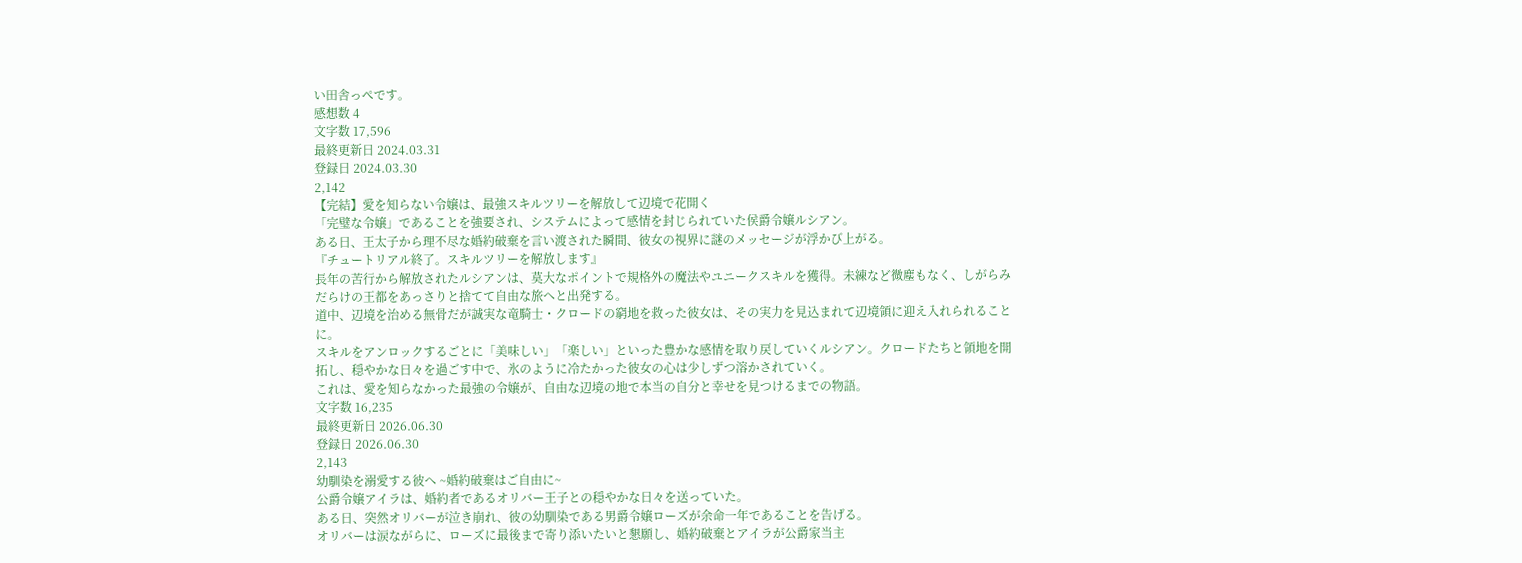い田舎っぺです。
感想数 4
文字数 17,596
最終更新日 2024.03.31
登録日 2024.03.30
2,142
【完結】愛を知らない令嬢は、最強スキルツリーを解放して辺境で花開く
「完璧な令嬢」であることを強要され、システムによって感情を封じられていた侯爵令嬢ルシアン。
ある日、王太子から理不尽な婚約破棄を言い渡された瞬間、彼女の視界に謎のメッセージが浮かび上がる。
『チュートリアル終了。スキルツリーを解放します』
長年の苦行から解放されたルシアンは、莫大なポイントで規格外の魔法やユニークスキルを獲得。未練など微塵もなく、しがらみだらけの王都をあっさりと捨てて自由な旅へと出発する。
道中、辺境を治める無骨だが誠実な竜騎士・クロードの窮地を救った彼女は、その実力を見込まれて辺境領に迎え入れられることに。
スキルをアンロックするごとに「美味しい」「楽しい」といった豊かな感情を取り戻していくルシアン。クロードたちと領地を開拓し、穏やかな日々を過ごす中で、氷のように冷たかった彼女の心は少しずつ溶かされていく。
これは、愛を知らなかった最強の令嬢が、自由な辺境の地で本当の自分と幸せを見つけるまでの物語。
文字数 16,235
最終更新日 2026.06.30
登録日 2026.06.30
2,143
幼馴染を溺愛する彼へ ~婚約破棄はご自由に~
公爵令嬢アイラは、婚約者であるオリバー王子との穏やかな日々を送っていた。
ある日、突然オリバーが泣き崩れ、彼の幼馴染である男爵令嬢ローズが余命一年であることを告げる。
オリバーは涙ながらに、ローズに最後まで寄り添いたいと懇願し、婚約破棄とアイラが公爵家当主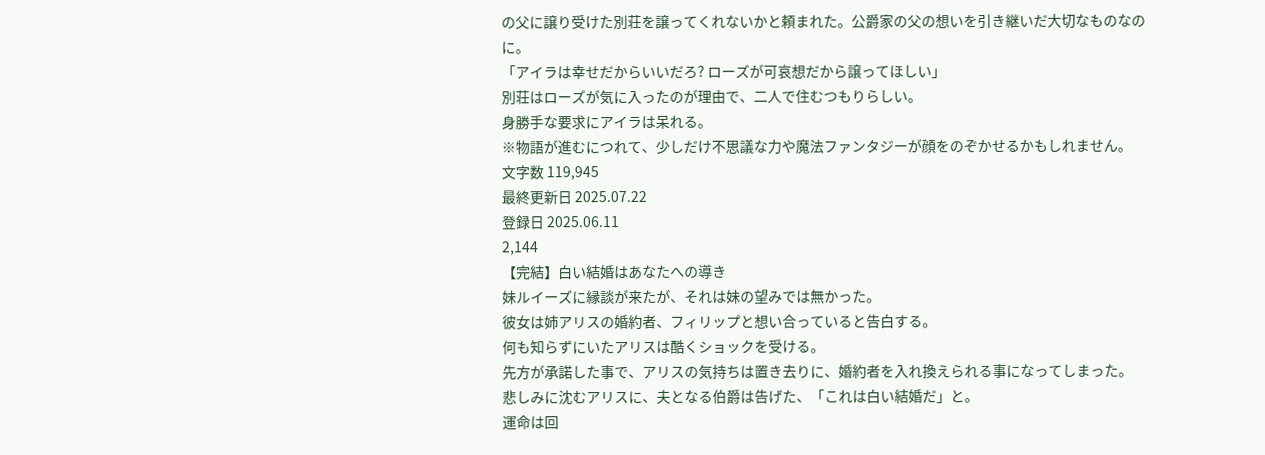の父に譲り受けた別荘を譲ってくれないかと頼まれた。公爵家の父の想いを引き継いだ大切なものなのに。
「アイラは幸せだからいいだろ? ローズが可哀想だから譲ってほしい」
別荘はローズが気に入ったのが理由で、二人で住むつもりらしい。
身勝手な要求にアイラは呆れる。
※物語が進むにつれて、少しだけ不思議な力や魔法ファンタジーが顔をのぞかせるかもしれません。
文字数 119,945
最終更新日 2025.07.22
登録日 2025.06.11
2,144
【完結】白い結婚はあなたへの導き
妹ルイーズに縁談が来たが、それは妹の望みでは無かった。
彼女は姉アリスの婚約者、フィリップと想い合っていると告白する。
何も知らずにいたアリスは酷くショックを受ける。
先方が承諾した事で、アリスの気持ちは置き去りに、婚約者を入れ換えられる事になってしまった。
悲しみに沈むアリスに、夫となる伯爵は告げた、「これは白い結婚だ」と。
運命は回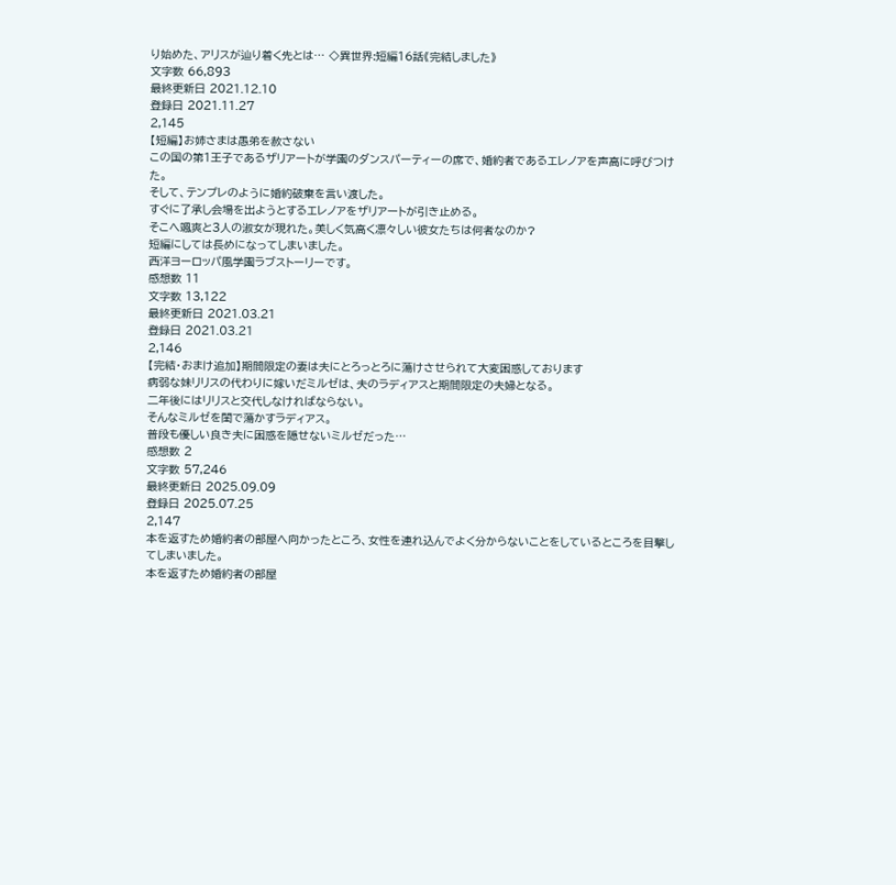り始めた、アリスが辿り着く先とは… ◇異世界:短編16話《完結しました》
文字数 66,893
最終更新日 2021.12.10
登録日 2021.11.27
2,145
【短編】お姉さまは愚弟を赦さない
この国の第1王子であるザリアートが学園のダンスパーティーの席で、婚約者であるエレノアを声高に呼びつけた。
そして、テンプレのように婚約破棄を言い渡した。
すぐに了承し会場を出ようとするエレノアをザリアートが引き止める。
そこへ颯爽と3人の淑女が現れた。美しく気高く凛々しい彼女たちは何者なのか?
短編にしては長めになってしまいました。
西洋ヨーロッパ風学園ラブストーリーです。
感想数 11
文字数 13,122
最終更新日 2021.03.21
登録日 2021.03.21
2,146
【完結・おまけ追加】期間限定の妻は夫にとろっとろに蕩けさせられて大変困惑しております
病弱な妹リリスの代わりに嫁いだミルゼは、夫のラディアスと期間限定の夫婦となる。
二年後にはリリスと交代しなければならない。
そんなミルゼを閨で蕩かすラディアス。
普段も優しい良き夫に困惑を隠せないミルゼだった…
感想数 2
文字数 57,246
最終更新日 2025.09.09
登録日 2025.07.25
2,147
本を返すため婚約者の部屋へ向かったところ、女性を連れ込んでよく分からないことをしているところを目撃してしまいました。
本を返すため婚約者の部屋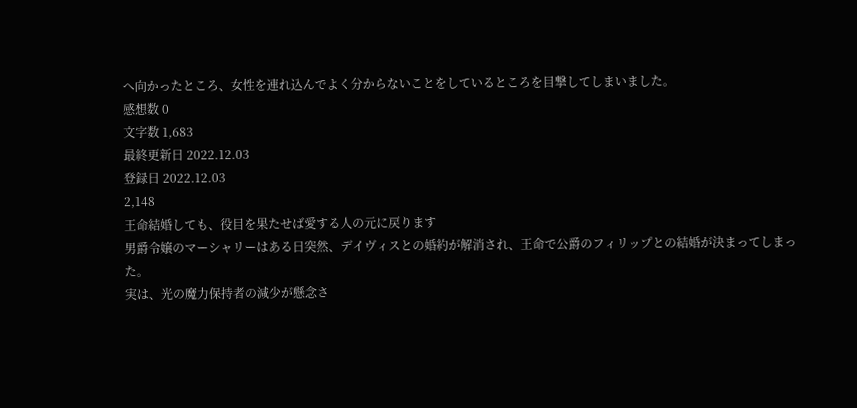へ向かったところ、女性を連れ込んでよく分からないことをしているところを目撃してしまいました。
感想数 0
文字数 1,683
最終更新日 2022.12.03
登録日 2022.12.03
2,148
王命結婚しても、役目を果たせば愛する人の元に戻ります
男爵令嬢のマーシャリーはある日突然、デイヴィスとの婚約が解消され、王命で公爵のフィリップとの結婚が決まってしまった。
実は、光の魔力保持者の減少が懸念さ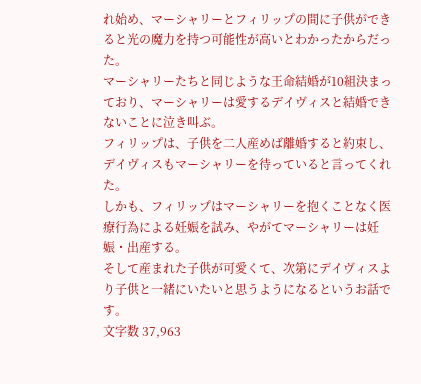れ始め、マーシャリーとフィリップの間に子供ができると光の魔力を持つ可能性が高いとわかったからだった。
マーシャリーたちと同じような王命結婚が10組決まっており、マーシャリーは愛するデイヴィスと結婚できないことに泣き叫ぶ。
フィリップは、子供を二人産めば離婚すると約束し、デイヴィスもマーシャリーを待っていると言ってくれた。
しかも、フィリップはマーシャリーを抱くことなく医療行為による妊娠を試み、やがてマーシャリーは妊娠・出産する。
そして産まれた子供が可愛くて、次第にデイヴィスより子供と一緒にいたいと思うようになるというお話です。
文字数 37,963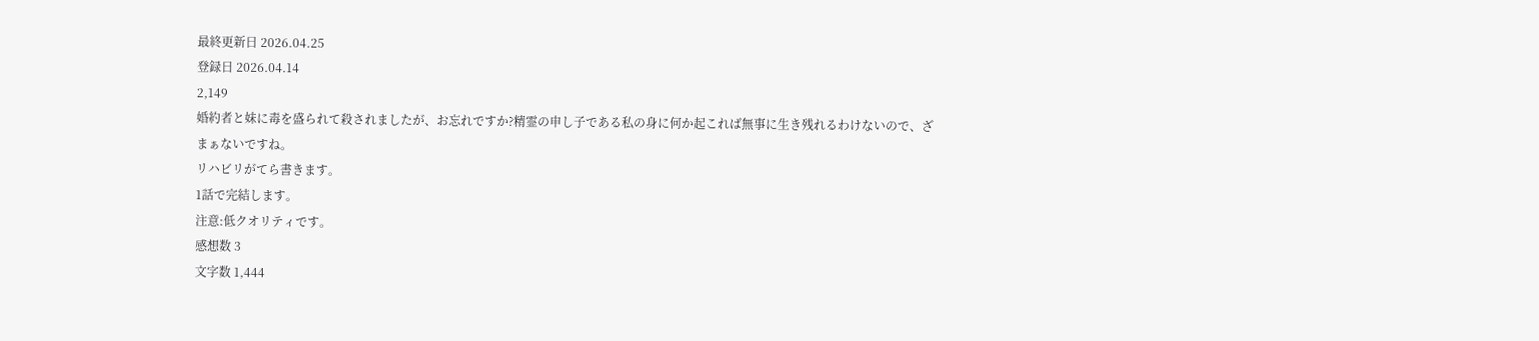最終更新日 2026.04.25
登録日 2026.04.14
2,149
婚約者と妹に毒を盛られて殺されましたが、お忘れですか?精霊の申し子である私の身に何か起これば無事に生き残れるわけないので、ざまぁないですね。
リハビリがてら書きます。
1話で完結します。
注意:低クオリティです。
感想数 3
文字数 1,444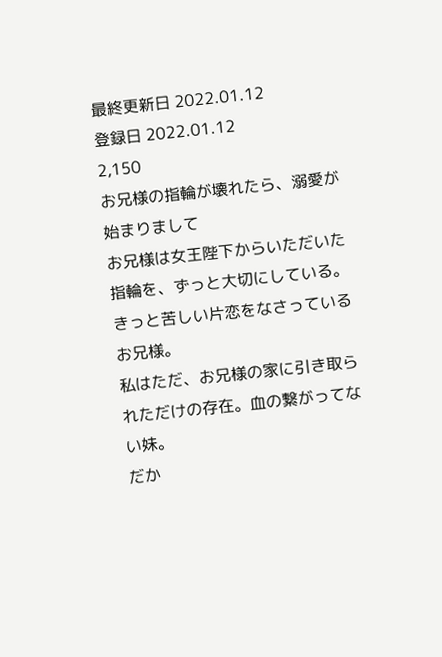最終更新日 2022.01.12
登録日 2022.01.12
2,150
お兄様の指輪が壊れたら、溺愛が始まりまして
お兄様は女王陛下からいただいた指輪を、ずっと大切にしている。
きっと苦しい片恋をなさっているお兄様。
私はただ、お兄様の家に引き取られただけの存在。血の繋がってない妹。
だか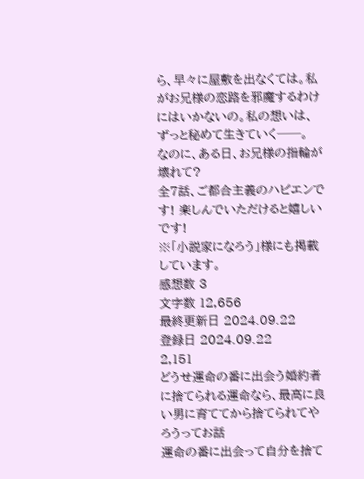ら、早々に屋敷を出なくては。私がお兄様の恋路を邪魔するわけにはいかないの。私の想いは、ずっと秘めて生きていく──。
なのに、ある日、お兄様の指輪が壊れて?
全7話、ご都合主義のハピエンです! 楽しんでいただけると嬉しいです!
※「小説家になろう」様にも掲載しています。
感想数 3
文字数 12,656
最終更新日 2024.09.22
登録日 2024.09.22
2,151
どうせ運命の番に出会う婚約者に捨てられる運命なら、最高に良い男に育ててから捨てられてやろうってお話
運命の番に出会って自分を捨て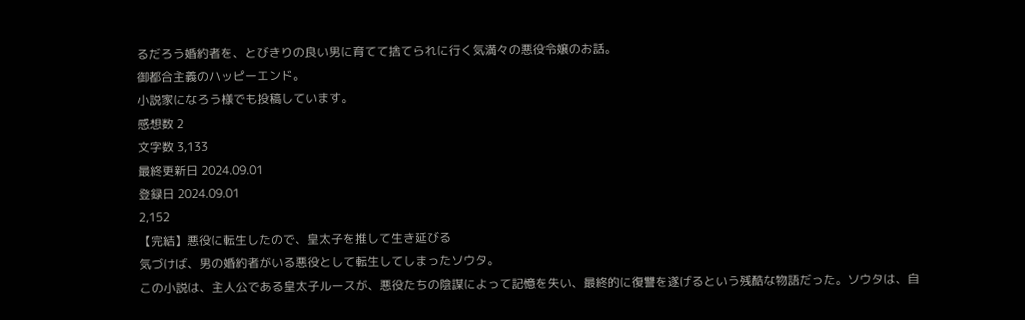るだろう婚約者を、とびきりの良い男に育てて捨てられに行く気満々の悪役令嬢のお話。
御都合主義のハッピーエンド。
小説家になろう様でも投稿しています。
感想数 2
文字数 3,133
最終更新日 2024.09.01
登録日 2024.09.01
2,152
【完結】悪役に転生したので、皇太子を推して生き延びる
気づけば、男の婚約者がいる悪役として転生してしまったソウタ。
この小説は、主人公である皇太子ルースが、悪役たちの陰謀によって記憶を失い、最終的に復讐を遂げるという残酷な物語だった。ソウタは、自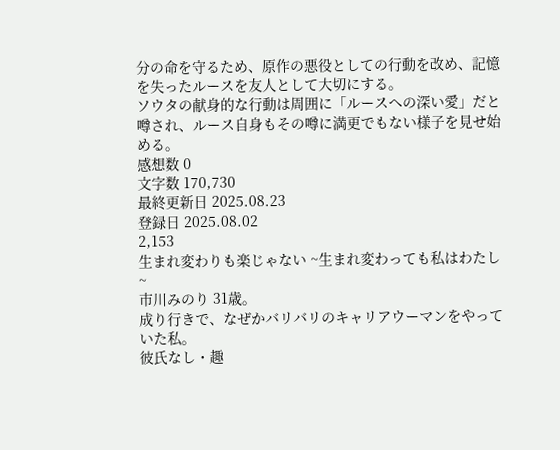分の命を守るため、原作の悪役としての行動を改め、記憶を失ったルースを友人として大切にする。
ソウタの献身的な行動は周囲に「ルースへの深い愛」だと噂され、ルース自身もその噂に満更でもない様子を見せ始める。
感想数 0
文字数 170,730
最終更新日 2025.08.23
登録日 2025.08.02
2,153
生まれ変わりも楽じゃない ~生まれ変わっても私はわたし~
市川みのり 31歳。
成り行きで、なぜかバリバリのキャリアウーマンをやっていた私。
彼氏なし・趣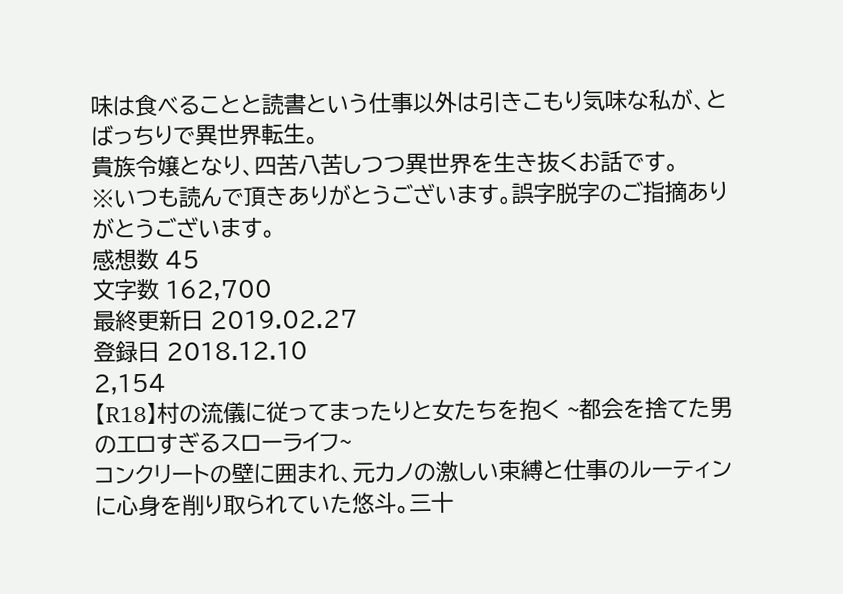味は食べることと読書という仕事以外は引きこもり気味な私が、とばっちりで異世界転生。
貴族令嬢となり、四苦八苦しつつ異世界を生き抜くお話です。
※いつも読んで頂きありがとうございます。誤字脱字のご指摘ありがとうございます。
感想数 45
文字数 162,700
最終更新日 2019.02.27
登録日 2018.12.10
2,154
【R18】村の流儀に従ってまったりと女たちを抱く ~都会を捨てた男のエロすぎるスローライフ~
コンクリートの壁に囲まれ、元カノの激しい束縛と仕事のルーティンに心身を削り取られていた悠斗。三十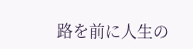路を前に人生の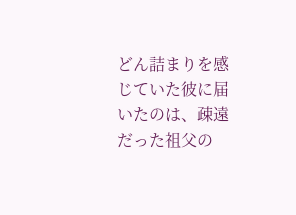どん詰まりを感じていた彼に届いたのは、疎遠だった祖父の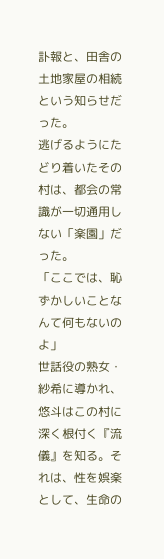訃報と、田舎の土地家屋の相続という知らせだった。
逃げるようにたどり着いたその村は、都会の常識が一切通用しない「楽園」だった。
「ここでは、恥ずかしいことなんて何もないのよ」
世話役の熟女・紗希に導かれ、悠斗はこの村に深く根付く『流儀』を知る。それは、性を娯楽として、生命の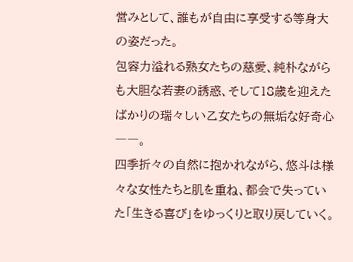営みとして、誰もが自由に享受する等身大の姿だった。
包容力溢れる熟女たちの慈愛、純朴ながらも大胆な若妻の誘惑、そして18歳を迎えたばかりの瑞々しい乙女たちの無垢な好奇心――。
四季折々の自然に抱かれながら、悠斗は様々な女性たちと肌を重ね、都会で失っていた「生きる喜び」をゆっくりと取り戻していく。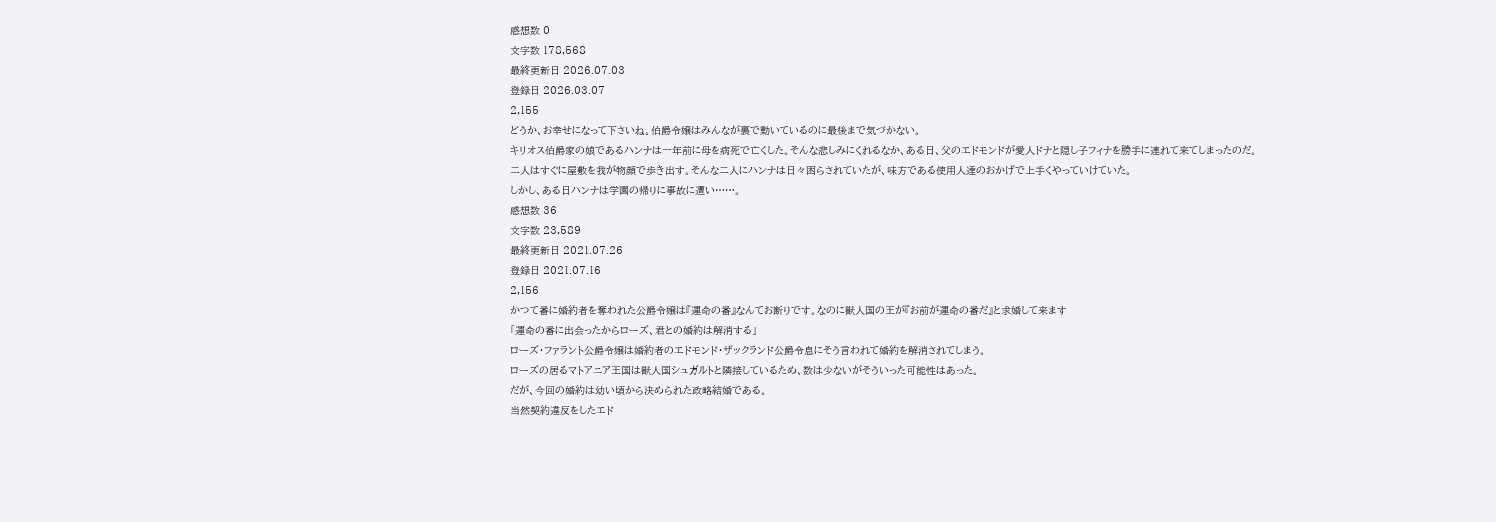感想数 0
文字数 178,568
最終更新日 2026.07.03
登録日 2026.03.07
2,155
どうか、お幸せになって下さいね。伯爵令嬢はみんなが裏で動いているのに最後まで気づかない。
キリオス伯爵家の娘であるハンナは一年前に母を病死で亡くした。そんな悲しみにくれるなか、ある日、父のエドモンドが愛人ドナと隠し子フィナを勝手に連れて来てしまったのだ。
二人はすぐに屋敷を我が物顔で歩き出す。そんな二人にハンナは日々困らされていたが、味方である使用人達のおかげで上手くやっていけていた。
しかし、ある日ハンナは学園の帰りに事故に遭い……。
感想数 36
文字数 23,589
最終更新日 2021.07.26
登録日 2021.07.16
2,156
かつて番に婚約者を奪われた公爵令嬢は『運命の番』なんてお断りです。なのに獣人国の王が『お前が運命の番だ』と求婚して来ます
「運命の番に出会ったからローズ、君との婚約は解消する」
ローズ・ファラント公爵令嬢は婚約者のエドモンド・ザックランド公爵令息にそう言われて婚約を解消されてしまう。
ローズの居るマトアニア王国は獣人国シュガルトと隣接しているため、数は少ないがそういった可能性はあった。
だが、今回の婚約は幼い頃から決められた政略結婚である。
当然契約違反をしたエド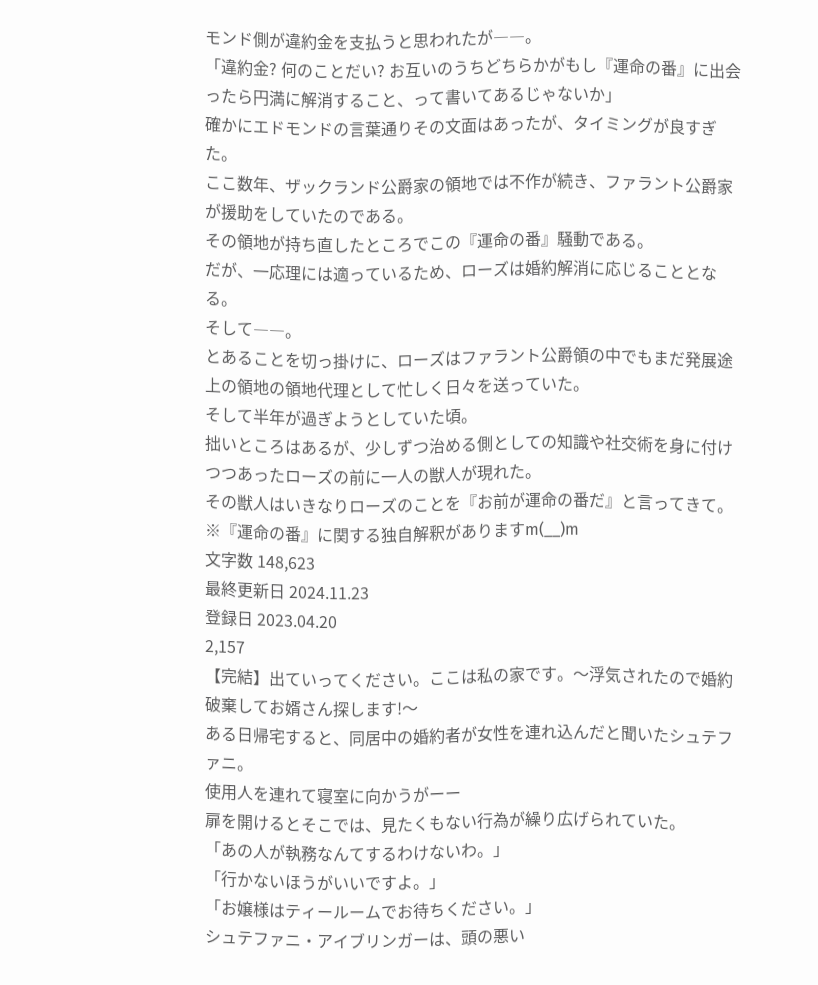モンド側が違約金を支払うと思われたが――。
「違約金? 何のことだい? お互いのうちどちらかがもし『運命の番』に出会ったら円満に解消すること、って書いてあるじゃないか」
確かにエドモンドの言葉通りその文面はあったが、タイミングが良すぎた。
ここ数年、ザックランド公爵家の領地では不作が続き、ファラント公爵家が援助をしていたのである。
その領地が持ち直したところでこの『運命の番』騒動である。
だが、一応理には適っているため、ローズは婚約解消に応じることとなる。
そして――。
とあることを切っ掛けに、ローズはファラント公爵領の中でもまだ発展途上の領地の領地代理として忙しく日々を送っていた。
そして半年が過ぎようとしていた頃。
拙いところはあるが、少しずつ治める側としての知識や社交術を身に付けつつあったローズの前に一人の獣人が現れた。
その獣人はいきなりローズのことを『お前が運命の番だ』と言ってきて。
※『運命の番』に関する独自解釈がありますm(__)m
文字数 148,623
最終更新日 2024.11.23
登録日 2023.04.20
2,157
【完結】出ていってください。ここは私の家です。〜浮気されたので婚約破棄してお婿さん探します!〜
ある日帰宅すると、同居中の婚約者が女性を連れ込んだと聞いたシュテファニ。
使用人を連れて寝室に向かうがーー
扉を開けるとそこでは、見たくもない行為が繰り広げられていた。
「あの人が執務なんてするわけないわ。」
「行かないほうがいいですよ。」
「お嬢様はティールームでお待ちください。」
シュテファニ・アイブリンガーは、頭の悪い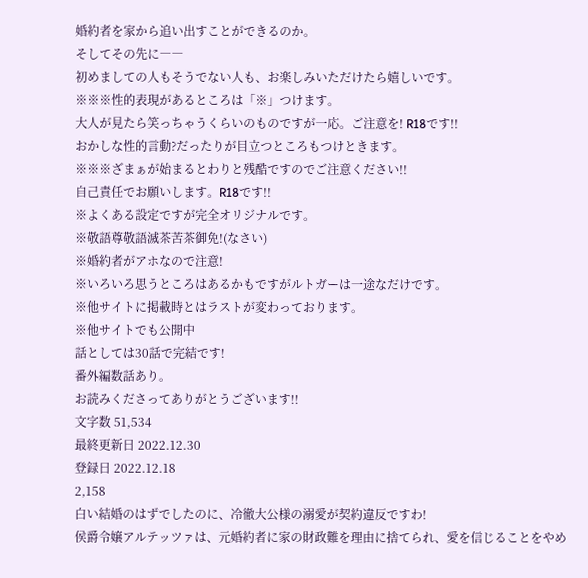婚約者を家から追い出すことができるのか。
そしてその先に――
初めましての人もそうでない人も、お楽しみいただけたら嬉しいです。
※※※性的表現があるところは「※」つけます。
大人が見たら笑っちゃうくらいのものですが一応。ご注意を! R18です!!
おかしな性的言動?だったりが目立つところもつけときます。
※※※ざまぁが始まるとわりと残酷ですのでご注意ください!!
自己責任でお願いします。R18です!!
※よくある設定ですが完全オリジナルです。
※敬語尊敬語滅茶苦茶御免!(なさい)
※婚約者がアホなので注意!
※いろいろ思うところはあるかもですがルトガーは一途なだけです。
※他サイトに掲載時とはラストが変わっております。
※他サイトでも公開中
話としては30話で完結です!
番外編数話あり。
お読みくださってありがとうございます!!
文字数 51,534
最終更新日 2022.12.30
登録日 2022.12.18
2,158
白い結婚のはずでしたのに、冷徹大公様の溺愛が契約違反ですわ!
侯爵令嬢アルテッツァは、元婚約者に家の財政難を理由に捨てられ、愛を信じることをやめ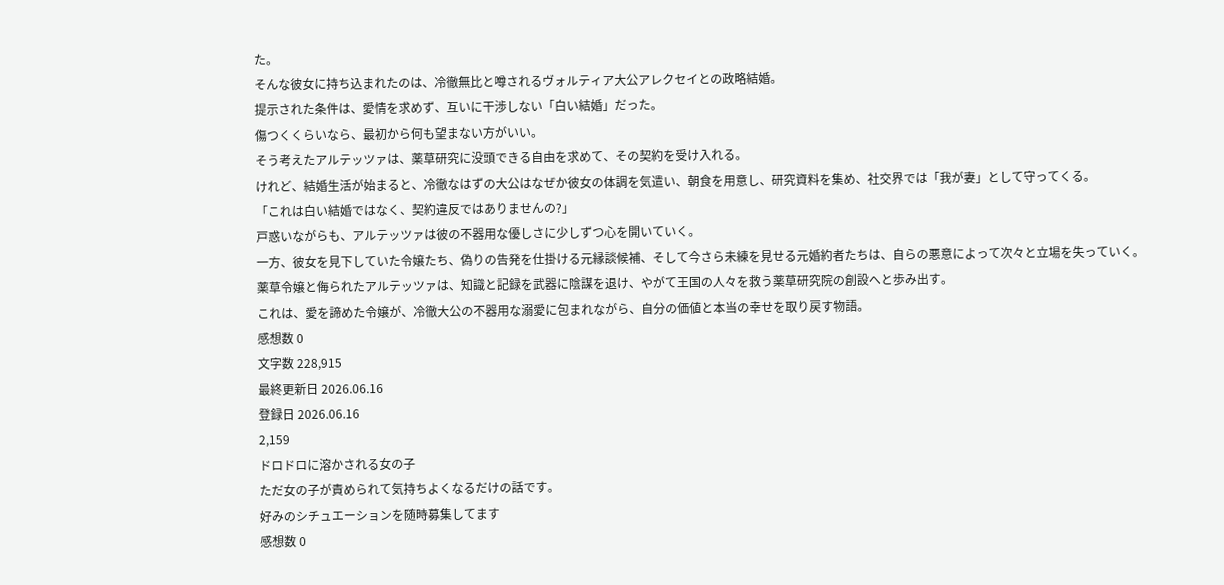た。
そんな彼女に持ち込まれたのは、冷徹無比と噂されるヴォルティア大公アレクセイとの政略結婚。
提示された条件は、愛情を求めず、互いに干渉しない「白い結婚」だった。
傷つくくらいなら、最初から何も望まない方がいい。
そう考えたアルテッツァは、薬草研究に没頭できる自由を求めて、その契約を受け入れる。
けれど、結婚生活が始まると、冷徹なはずの大公はなぜか彼女の体調を気遣い、朝食を用意し、研究資料を集め、社交界では「我が妻」として守ってくる。
「これは白い結婚ではなく、契約違反ではありませんの?」
戸惑いながらも、アルテッツァは彼の不器用な優しさに少しずつ心を開いていく。
一方、彼女を見下していた令嬢たち、偽りの告発を仕掛ける元縁談候補、そして今さら未練を見せる元婚約者たちは、自らの悪意によって次々と立場を失っていく。
薬草令嬢と侮られたアルテッツァは、知識と記録を武器に陰謀を退け、やがて王国の人々を救う薬草研究院の創設へと歩み出す。
これは、愛を諦めた令嬢が、冷徹大公の不器用な溺愛に包まれながら、自分の価値と本当の幸せを取り戻す物語。
感想数 0
文字数 228,915
最終更新日 2026.06.16
登録日 2026.06.16
2,159
ドロドロに溶かされる女の子
ただ女の子が責められて気持ちよくなるだけの話です。
好みのシチュエーションを随時募集してます
感想数 0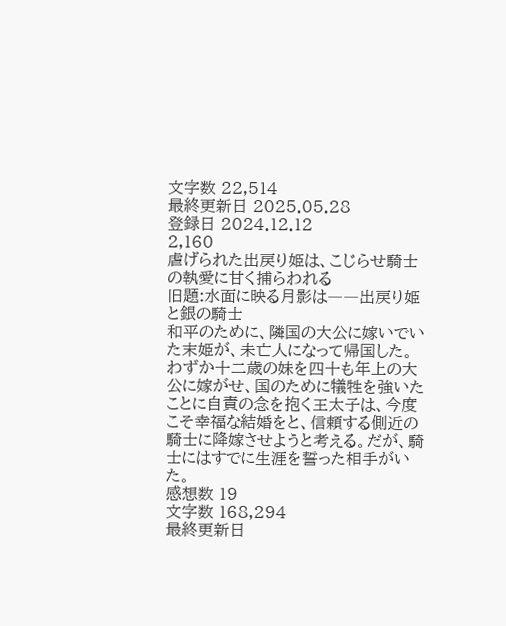文字数 22,514
最終更新日 2025.05.28
登録日 2024.12.12
2,160
虐げられた出戻り姫は、こじらせ騎士の執愛に甘く捕らわれる
旧題:水面に映る月影は――出戻り姫と銀の騎士
和平のために、隣国の大公に嫁いでいた末姫が、未亡人になって帰国した。わずか十二歳の妹を四十も年上の大公に嫁がせ、国のために犠牲を強いたことに自責の念を抱く王太子は、今度こそ幸福な結婚をと、信頼する側近の騎士に降嫁させようと考える。だが、騎士にはすでに生涯を誓った相手がいた。
感想数 19
文字数 168,294
最終更新日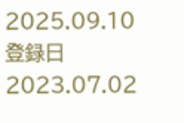2025.09.10
登録日 2023.07.02